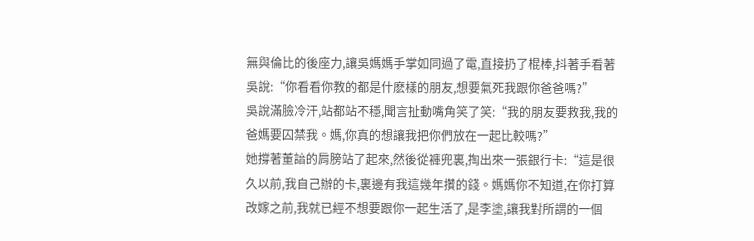無與倫比的後座力,讓吳媽媽手掌如同過了電,直接扔了棍棒,抖著手看著吳說:“你看看你教的都是什麽樣的朋友,想要氣死我跟你爸爸嗎?”
吳說滿臉冷汗,站都站不穩,聞言扯動嘴角笑了笑:“我的朋友要救我,我的爸媽要囚禁我。媽,你真的想讓我把你們放在一起比較嗎?”
她撐著董諳的肩膀站了起來,然後從褲兜裏,掏出來一張銀行卡:“這是很久以前,我自己辦的卡,裏邊有我這幾年攢的錢。媽媽你不知道,在你打算改嫁之前,我就已經不想要跟你一起生活了,是李塗,讓我對所謂的一個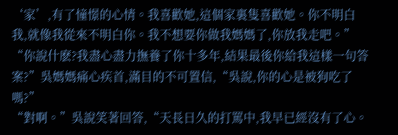‘家’,有了憧憬的心情。我喜歡她,這個家裏隻喜歡她。你不明白我,就像我從來不明白你。我不想要你做我媽媽了,你放我走吧。”
“你說什麽?我盡心盡力撫養了你十多年,結果最後你給我這樣一句答案?”吳媽媽痛心疾首,滿目的不可置信,“吳說,你的心是被狗吃了嗎?”
“對啊。”吳說笑著回答,“天長日久的打罵中,我早已經沒有了心。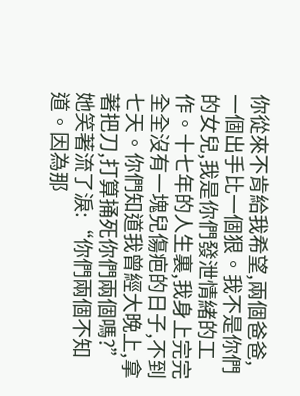你從來不肯給我希望,兩個爸爸,一個出手比一個狠。我不是你們的女兒,我是你們發泄情緒的工作。十七年的人生裏,我身上完完全全沒有一塊兒傷疤的日子,不到七天。你們知道我曾經大晚上,拿著把刀,打算捅死你們兩個嗎?”
她笑著流了淚:“你們兩個不知道。因為那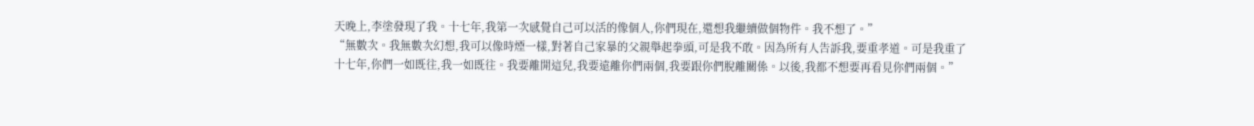天晚上,李塗發現了我。十七年,我第一次感覺自己可以活的像個人,你們現在,還想我繼續做個物件。我不想了。”
“無數次。我無數次幻想,我可以像時煙一樣,對著自己家暴的父親舉起拳頭,可是我不敢。因為所有人告訴我,要重孝道。可是我重了十七年,你們一如既往,我一如既往。我要離開這兒,我要遠離你們兩個,我要跟你們脫離關係。以後,我都不想要再看見你們兩個。”